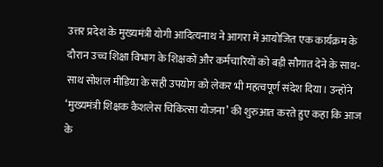उत्तर प्रदेश के मुख्यमंत्री योगी आदित्यनाथ ने आगरा में आयोजित एक कार्यक्रम के दौरान उच्च शिक्षा विभाग के शिक्षकों और कर्मचारियों को बड़ी सौगात देने के साथ-साथ सोशल मीडिया के सही उपयोग को लेकर भी महत्वपूर्ण संदेश दिया। उन्होंने ‘मुख्यमंत्री शिक्षक कैशलेस चिकित्सा योजना’ की शुरुआत करते हुए कहा कि आज के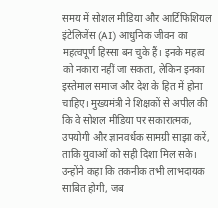समय में सोशल मीडिया और आर्टिफिशियल इंटेलिजेंस (AI) आधुनिक जीवन का महत्वपूर्ण हिस्सा बन चुके हैं। इनके महत्व को नकारा नहीं जा सकता, लेकिन इनका इस्तेमाल समाज और देश के हित में होना चाहिए। मुख्यमंत्री ने शिक्षकों से अपील की कि वे सोशल मीडिया पर सकारात्मक, उपयोगी और ज्ञानवर्धक सामग्री साझा करें, ताकि युवाओं को सही दिशा मिल सके। उन्होंने कहा कि तकनीक तभी लाभदायक साबित होगी, जब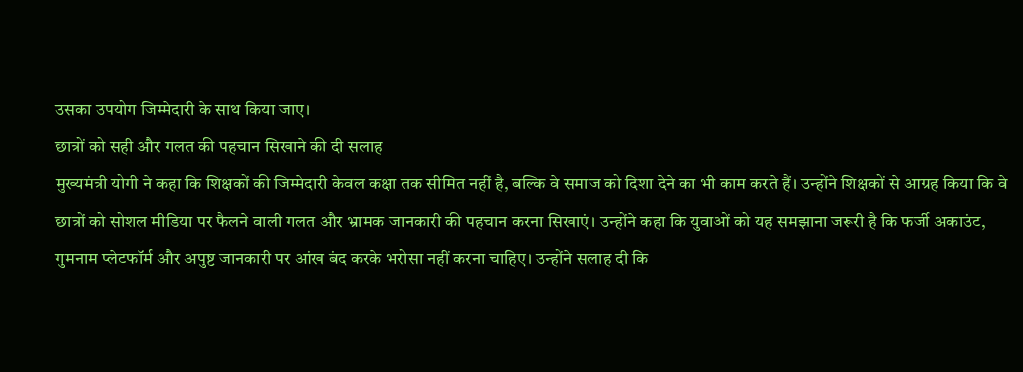उसका उपयोग जिम्मेदारी के साथ किया जाए।
छात्रों को सही और गलत की पहचान सिखाने की दी सलाह
मुख्यमंत्री योगी ने कहा कि शिक्षकों की जिम्मेदारी केवल कक्षा तक सीमित नहीं है, बल्कि वे समाज को दिशा देने का भी काम करते हैं। उन्होंने शिक्षकों से आग्रह किया कि वे छात्रों को सोशल मीडिया पर फैलने वाली गलत और भ्रामक जानकारी की पहचान करना सिखाएं। उन्होंने कहा कि युवाओं को यह समझाना जरूरी है कि फर्जी अकाउंट, गुमनाम प्लेटफॉर्म और अपुष्ट जानकारी पर आंख बंद करके भरोसा नहीं करना चाहिए। उन्होंने सलाह दी कि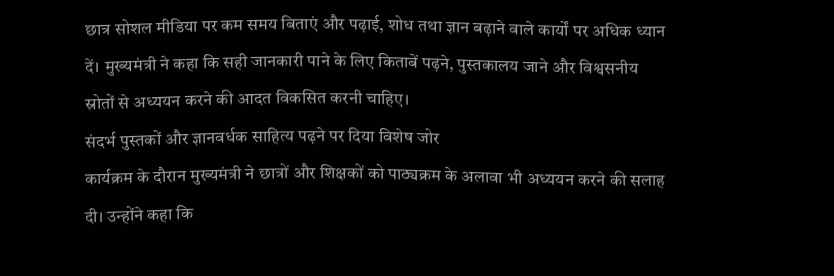छात्र सोशल मीडिया पर कम समय बिताएं और पढ़ाई, शोध तथा ज्ञान बढ़ाने वाले कार्यों पर अधिक ध्यान दें। मुख्यमंत्री ने कहा कि सही जानकारी पाने के लिए किताबें पढ़ने, पुस्तकालय जाने और विश्वसनीय स्रोतों से अध्ययन करने की आदत विकसित करनी चाहिए।
संदर्भ पुस्तकों और ज्ञानवर्धक साहित्य पढ़ने पर दिया विशेष जोर
कार्यक्रम के दौरान मुख्यमंत्री ने छात्रों और शिक्षकों को पाठ्यक्रम के अलावा भी अध्ययन करने की सलाह दी। उन्होंने कहा कि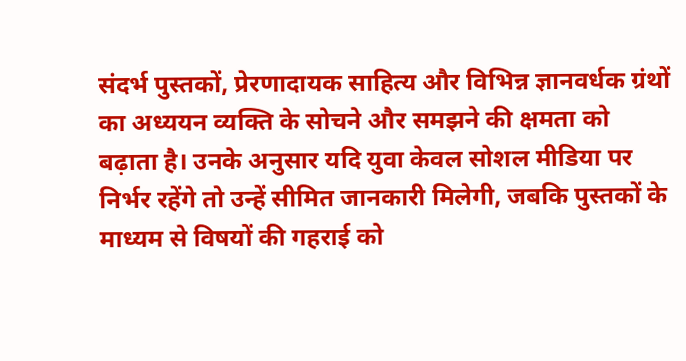संदर्भ पुस्तकों, प्रेरणादायक साहित्य और विभिन्न ज्ञानवर्धक ग्रंथों का अध्ययन व्यक्ति के सोचने और समझने की क्षमता को बढ़ाता है। उनके अनुसार यदि युवा केवल सोशल मीडिया पर निर्भर रहेंगे तो उन्हें सीमित जानकारी मिलेगी, जबकि पुस्तकों के माध्यम से विषयों की गहराई को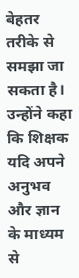बेहतर तरीके से समझा जा सकता है। उन्होंने कहा कि शिक्षक यदि अपने अनुभव और ज्ञान के माध्यम से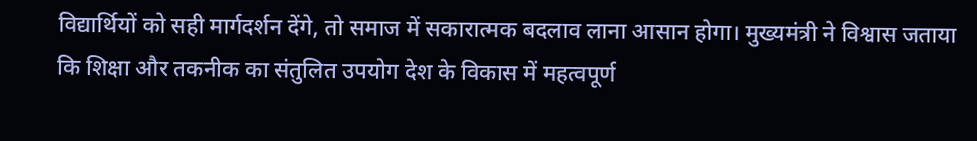विद्यार्थियों को सही मार्गदर्शन देंगे, तो समाज में सकारात्मक बदलाव लाना आसान होगा। मुख्यमंत्री ने विश्वास जताया कि शिक्षा और तकनीक का संतुलित उपयोग देश के विकास में महत्वपूर्ण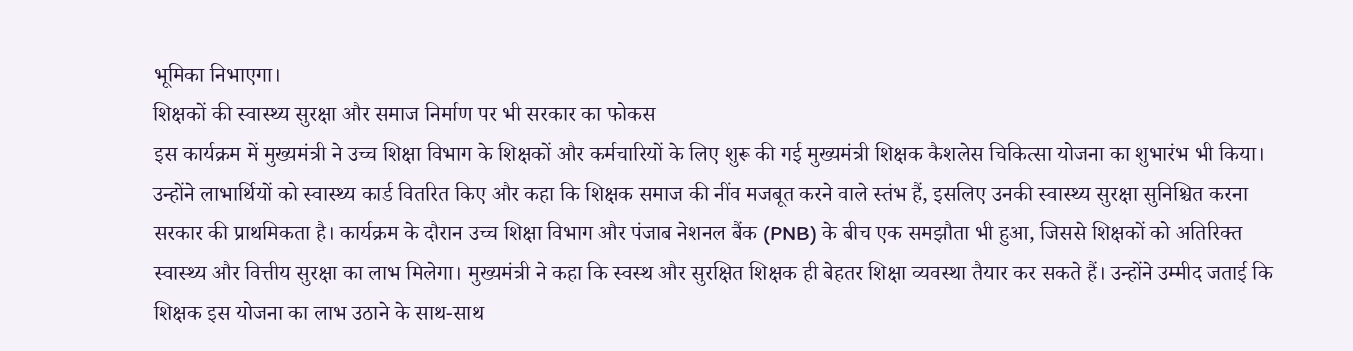भूमिका निभाएगा।
शिक्षकों की स्वास्थ्य सुरक्षा और समाज निर्माण पर भी सरकार का फोकस
इस कार्यक्रम में मुख्यमंत्री ने उच्च शिक्षा विभाग के शिक्षकों और कर्मचारियों के लिए शुरू की गई मुख्यमंत्री शिक्षक कैशलेस चिकित्सा योजना का शुभारंभ भी किया। उन्होंने लाभार्थियों को स्वास्थ्य कार्ड वितरित किए और कहा कि शिक्षक समाज की नींव मजबूत करने वाले स्तंभ हैं, इसलिए उनकी स्वास्थ्य सुरक्षा सुनिश्चित करना सरकार की प्राथमिकता है। कार्यक्रम के दौरान उच्च शिक्षा विभाग और पंजाब नेशनल बैंक (PNB) के बीच एक समझौता भी हुआ, जिससे शिक्षकों को अतिरिक्त स्वास्थ्य और वित्तीय सुरक्षा का लाभ मिलेगा। मुख्यमंत्री ने कहा कि स्वस्थ और सुरक्षित शिक्षक ही बेहतर शिक्षा व्यवस्था तैयार कर सकते हैं। उन्होंने उम्मीद जताई कि शिक्षक इस योजना का लाभ उठाने के साथ-साथ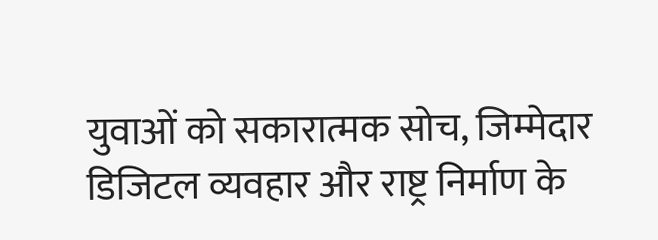युवाओं को सकारात्मक सोच, जिम्मेदार डिजिटल व्यवहार और राष्ट्र निर्माण के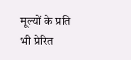मूल्यों के प्रति भी प्रेरित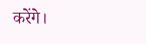करेंगे।